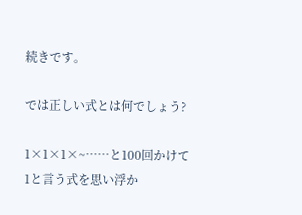続きです。

では正しい式とは何でしょう?

1×1×1×~……と100回かけて1と言う式を思い浮か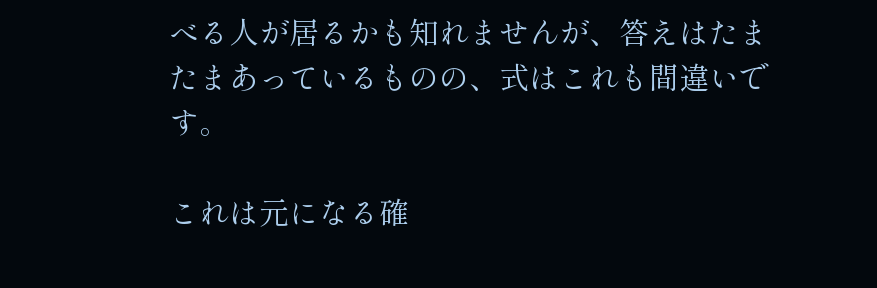べる人が居るかも知れませんが、答えはたまたまあっているものの、式はこれも間違いです。

これは元になる確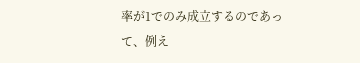率が1でのみ成立するのであって、例え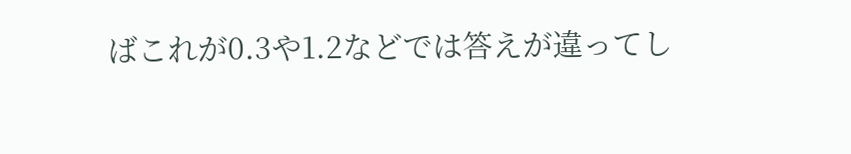ばこれが0.3や1.2などでは答えが違ってし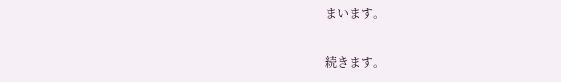まいます。

続きます。